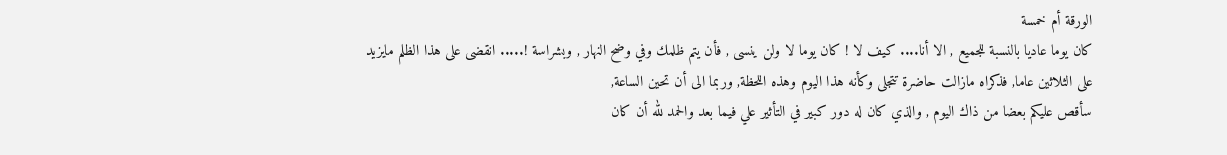الورقة أم خمسة
كان يوما عاديا بالنسبة للجميع , الا أنا.... كيف لا ! كان يوما لا ولن ينسى , فأن يتم ظلمك وفي وضح النهار , وبشراسة !..... انقضى على هذا الظلم مايزيد على الثلاثين عاما, فذكراه مازالت حاضرة تتجلى وكأنه هذا اليوم وهذه اللحظة, وربما الى أن تحين الساعة,
سأقص عليكم بعضا من ذاك اليوم , والذي كان له دور كبير في التأثير علي فيما بعد والحمد لله أن كان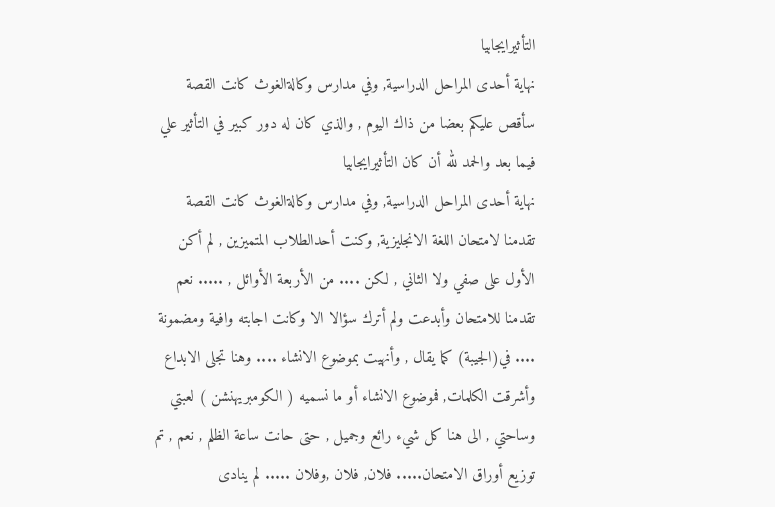التأثيرايجابيا
نهاية أحدى المراحل الدراسية, وفي مدارس وكالةالغوث كانت القصة
سأقص عليكم بعضا من ذاك اليوم , والذي كان له دور كبير في التأثير علي فيما بعد والحمد لله أن كان التأثيرايجابيا
نهاية أحدى المراحل الدراسية, وفي مدارس وكالةالغوث كانت القصة
تقدمنا لامتحان اللغة الانجليزية, وكنت أحدالطلاب المتميزين , لم أكن الأول على صفي ولا الثاني , لكن .... من الأربعة الأوائل , ..... نعم تقدمنا للامتحان وأبدعت ولم أترك سؤالا الا وكانت اجابته وافية ومضمونة .... في(الجيبة) كما يقال , وأنهيت بموضوع الانشاء .... وهنا تجلى الابداع وأشرقت الكلمات, فموضوع الانشاء أو ما نسميه ( الكومبريهنشن ) لعبتي وساحتي , الى هنا كل شيء رائع وجميل , حتى حانت ساعة الظلم , نعم , تم توزيع أوراق الامتحان..... فلان, فلان ,وفلان ..... لم ينادى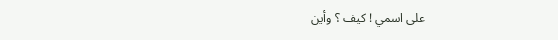على اسمي ! كيف ؟ وأين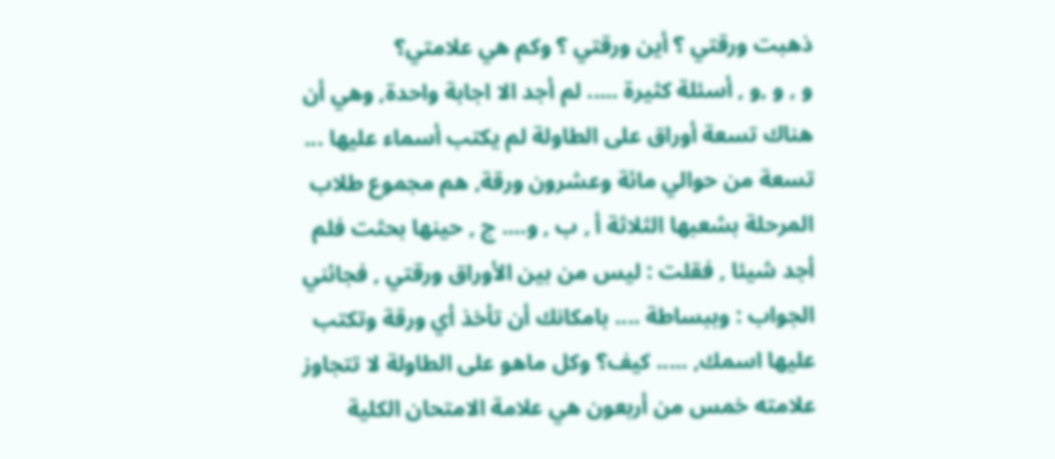ذهبت ورقتي ؟ أين ورقتي ؟ وكم هي علامتي؟
و , و ,و , أسئلة كثيرة ..... لم أجد الا اجابة واحدة, وهي أن هناك تسعة أوراق على الطاولة لم يكتب أسماء عليها ... تسعة من حوالي مائة وعشرون ورقة, هم مجموع طلاب المرحلة بشعبها الثلاثة أ , ب , و.... ج , حينها بحثت فلم أجد شيئا , فقلت : ليس من بين الأوراق ورقتي , فجائني الجواب : وببساطة .... بامكانك أن تأخذ أي ورقة وتكتب عليها اسمك, ..... كيف؟ وكل ماهو على الطاولة لا تتجاوز علامته خمس من أربعون هي علامة الامتحان الكلية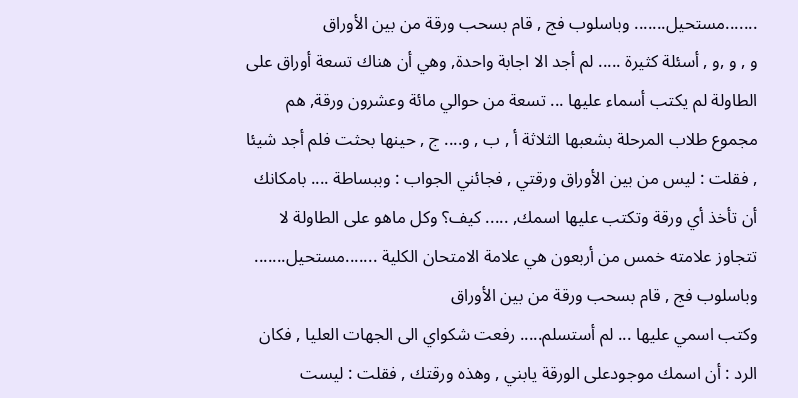.......مستحيل....... وباسلوب فج , قام بسحب ورقة من بين الأوراق
و , و ,و , أسئلة كثيرة ..... لم أجد الا اجابة واحدة, وهي أن هناك تسعة أوراق على الطاولة لم يكتب أسماء عليها ... تسعة من حوالي مائة وعشرون ورقة, هم مجموع طلاب المرحلة بشعبها الثلاثة أ , ب , و.... ج , حينها بحثت فلم أجد شيئا , فقلت : ليس من بين الأوراق ورقتي , فجائني الجواب : وببساطة .... بامكانك أن تأخذ أي ورقة وتكتب عليها اسمك, ..... كيف؟ وكل ماهو على الطاولة لا تتجاوز علامته خمس من أربعون هي علامة الامتحان الكلية .......مستحيل....... وباسلوب فج , قام بسحب ورقة من بين الأوراق
وكتب اسمي عليها ... لم أستسلم..... رفعت شكواي الى الجهات العليا , فكان الرد : أن اسمك موجودعلى الورقة يابني , وهذه ورقتك , فقلت : ليست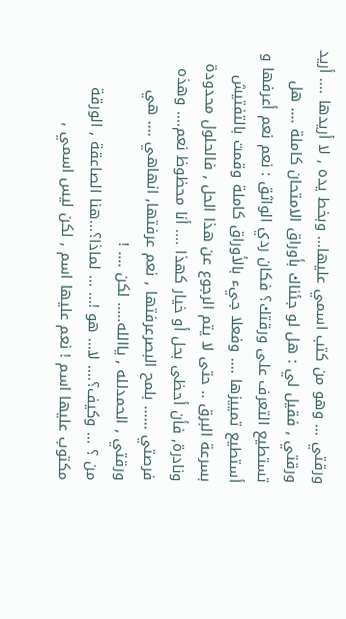ورقتي ... وهو من كتب اسمي عليها... وبخط يده , لا أريدها .... أريد ورقتي , فقيل لي : هل لو جئناك بأوراق الامتحان كاملة .... هل تستطيع التعرف على ورقتك؟ فكان ردي الواثق : نعم نعم أعرفها و أستطيع تمييزها .... وفعلا جيء بالأوراق كاملة وقمت بالتفتيش بسرعة البرق .. حتى لا يتم الرجوع عن هذا الحل , فالحلول محدودة ونادرة, فأن أحظى بحل أو خيار كهذا .... أنا محظوظ نعم.... وهذه فرصتي ...... بلمح البصرعرفتها , نعم عرفتها, انهاهي .... هي ورقتي , الحمدلله , ياالله..... لكن .... !
من ؟ ... وكيف؟.... لا... هو !... ... لماذا؟...هنا الصاعقة , الورقة مكتوب عليها اسم ! نعم عليها اسم , لكن ليس اسمي ,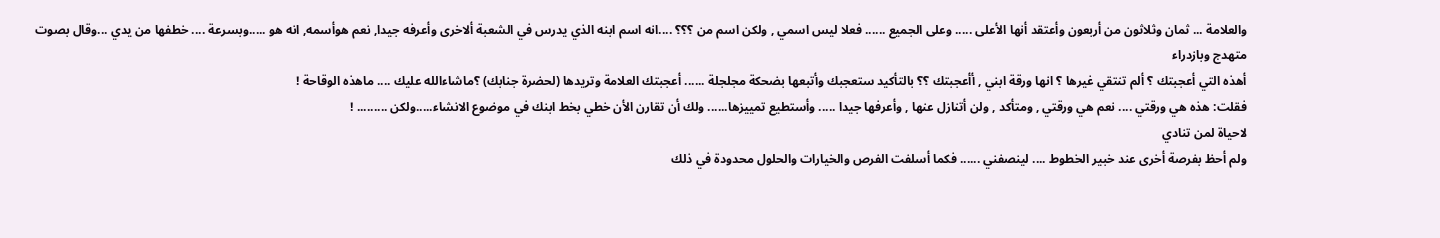والعلامة ... ثمان وثلاثون من أربعون وأعتقد أنها الأعلى ..... وعلى الجميع ...... فعلا ليس اسمي , ولكن اسم من ؟؟؟ ....انه اسم ابنه الذي يدرس في الشعبة ألاخرى وأعرفه جيدا, نعم هوأسمه, انه هو .....وبسرعة .... خطفها من يدي ...وقال بصوت متهدج وبازدراء
أهذه التي أعجبتك ؟ ألم تنتقي غيرها ؟ انها ورقة ابني , أأعجبتك ؟؟ بالتأكيد ستعجبك وأتبعها بضحكة مجلجلة ...... أعجبتك العلامة وتريدها (لحضرة جنابك) ؟ماشاءالله عليك .... ماهذه الوقاحة !
فقلت: هذه هي ورقتي .... نعم هي ورقتي , ومتأكد , ولن أتنازل عنها , وأعرفها جيدا ..... وأستطيع تمييزها...... ولك أن تقارن الأن خطي بخط ابنك في موضوع الانشاء.....ولكن ......... !
لاحياة لمن تنادي
ولم أحظ بفرصة أخرى عند خبير الخطوط .... لينصفني ...... فكما أسلفت الفرص والخيارات والحلول محدودة في ذلك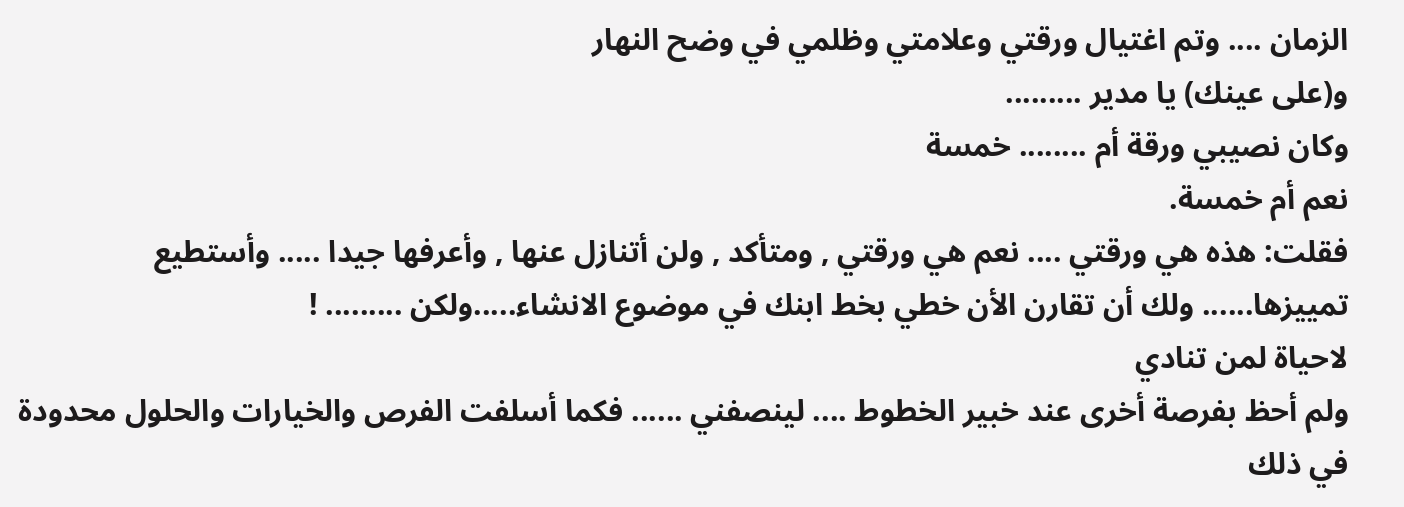الزمان .... وتم اغتيال ورقتي وعلامتي وظلمي في وضح النهار
و(على عينك) يا مدير .........
وكان نصيبي ورقة أم ........ خمسة
نعم أم خمسة.
فقلت: هذه هي ورقتي .... نعم هي ورقتي , ومتأكد , ولن أتنازل عنها , وأعرفها جيدا ..... وأستطيع تمييزها...... ولك أن تقارن الأن خطي بخط ابنك في موضوع الانشاء.....ولكن ......... !
لاحياة لمن تنادي
ولم أحظ بفرصة أخرى عند خبير الخطوط .... لينصفني ...... فكما أسلفت الفرص والخيارات والحلول محدودة في ذلك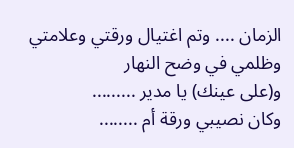الزمان .... وتم اغتيال ورقتي وعلامتي وظلمي في وضح النهار
و(على عينك) يا مدير .........
وكان نصيبي ورقة أم ........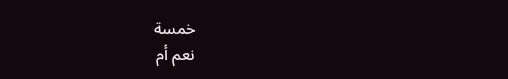خمسة
نعم أم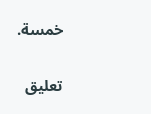خمسة.

تعليق